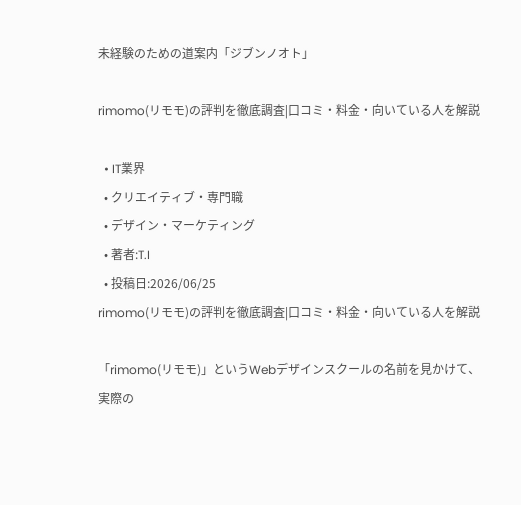未経験のための道案内「ジブンノオト」

rimomo(リモモ)の評判を徹底調査|口コミ・料金・向いている人を解説

  • IT業界
  • クリエイティブ・専門職
  • デザイン・マーケティング
  • 著者:T.I
  • 投稿日:2026/06/25
rimomo(リモモ)の評判を徹底調査|口コミ・料金・向いている人を解説

「rimomo(リモモ)」というWebデザインスクールの名前を見かけて、実際の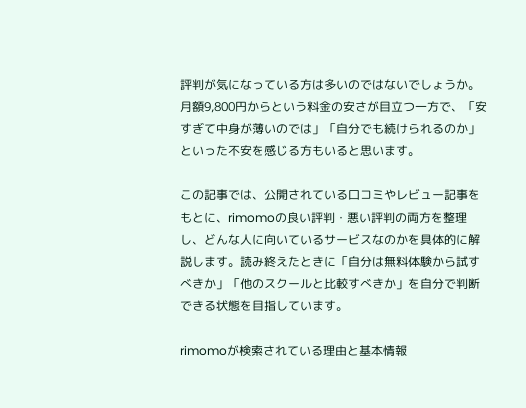評判が気になっている方は多いのではないでしょうか。月額9,800円からという料金の安さが目立つ一方で、「安すぎて中身が薄いのでは」「自分でも続けられるのか」といった不安を感じる方もいると思います。

この記事では、公開されている口コミやレビュー記事をもとに、rimomoの良い評判・悪い評判の両方を整理し、どんな人に向いているサービスなのかを具体的に解説します。読み終えたときに「自分は無料体験から試すべきか」「他のスクールと比較すべきか」を自分で判断できる状態を目指しています。

rimomoが検索されている理由と基本情報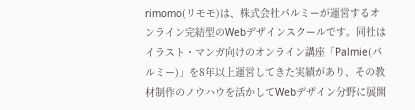rimomo(リモモ)は、株式会社パルミーが運営するオンライン完結型のWebデザインスクールです。同社はイラスト・マンガ向けのオンライン講座「Palmie(パルミー)」を8年以上運営してきた実績があり、その教材制作のノウハウを活かしてWebデザイン分野に展開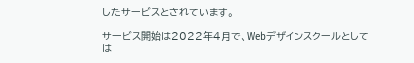したサービスとされています。

サービス開始は2022年4月で、Webデザインスクールとしては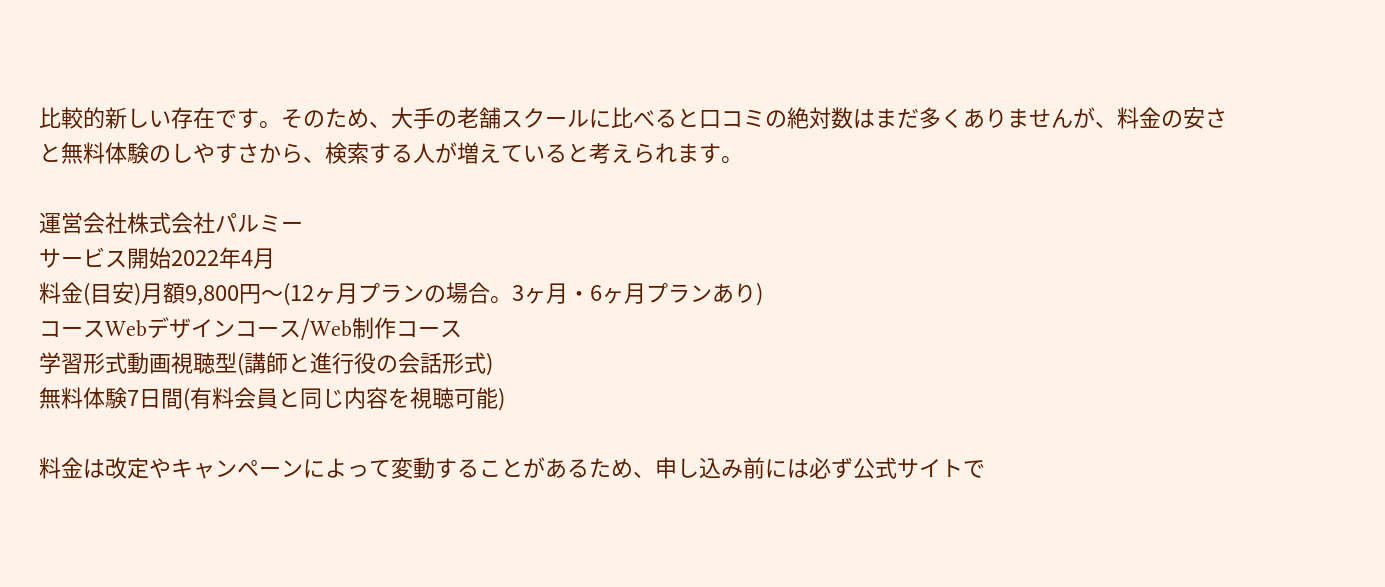比較的新しい存在です。そのため、大手の老舗スクールに比べると口コミの絶対数はまだ多くありませんが、料金の安さと無料体験のしやすさから、検索する人が増えていると考えられます。

運営会社株式会社パルミー
サービス開始2022年4月
料金(目安)月額9,800円〜(12ヶ月プランの場合。3ヶ月・6ヶ月プランあり)
コースWebデザインコース/Web制作コース
学習形式動画視聴型(講師と進行役の会話形式)
無料体験7日間(有料会員と同じ内容を視聴可能)

料金は改定やキャンペーンによって変動することがあるため、申し込み前には必ず公式サイトで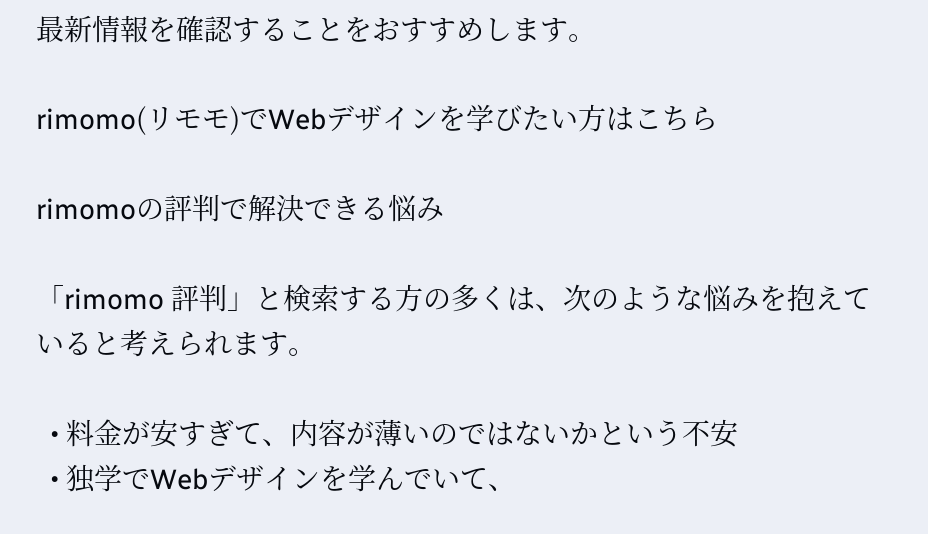最新情報を確認することをおすすめします。

rimomo(リモモ)でWebデザインを学びたい方はこちら

rimomoの評判で解決できる悩み

「rimomo 評判」と検索する方の多くは、次のような悩みを抱えていると考えられます。

  • 料金が安すぎて、内容が薄いのではないかという不安
  • 独学でWebデザインを学んでいて、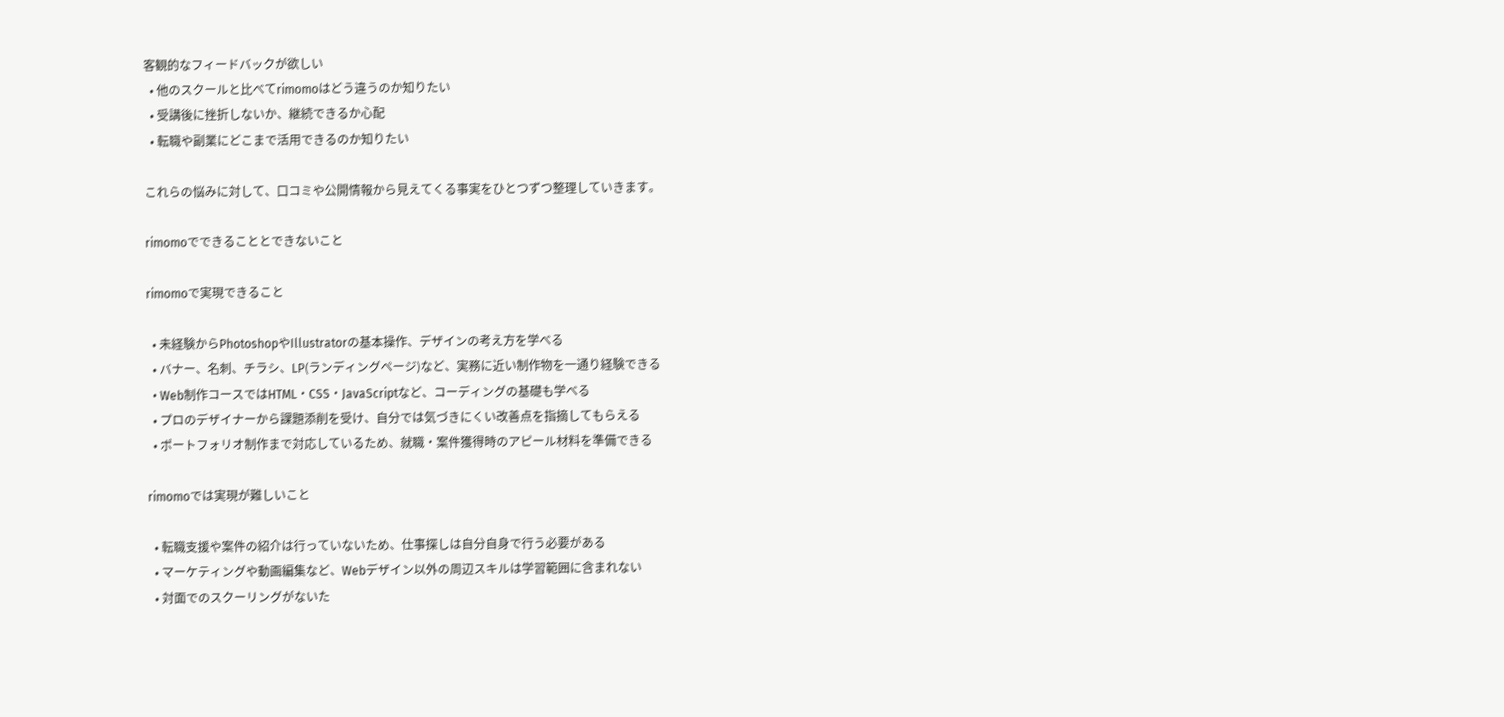客観的なフィードバックが欲しい
  • 他のスクールと比べてrimomoはどう違うのか知りたい
  • 受講後に挫折しないか、継続できるか心配
  • 転職や副業にどこまで活用できるのか知りたい

これらの悩みに対して、口コミや公開情報から見えてくる事実をひとつずつ整理していきます。

rimomoでできることとできないこと

rimomoで実現できること

  • 未経験からPhotoshopやIllustratorの基本操作、デザインの考え方を学べる
  • バナー、名刺、チラシ、LP(ランディングページ)など、実務に近い制作物を一通り経験できる
  • Web制作コースではHTML・CSS・JavaScriptなど、コーディングの基礎も学べる
  • プロのデザイナーから課題添削を受け、自分では気づきにくい改善点を指摘してもらえる
  • ポートフォリオ制作まで対応しているため、就職・案件獲得時のアピール材料を準備できる

rimomoでは実現が難しいこと

  • 転職支援や案件の紹介は行っていないため、仕事探しは自分自身で行う必要がある
  • マーケティングや動画編集など、Webデザイン以外の周辺スキルは学習範囲に含まれない
  • 対面でのスクーリングがないた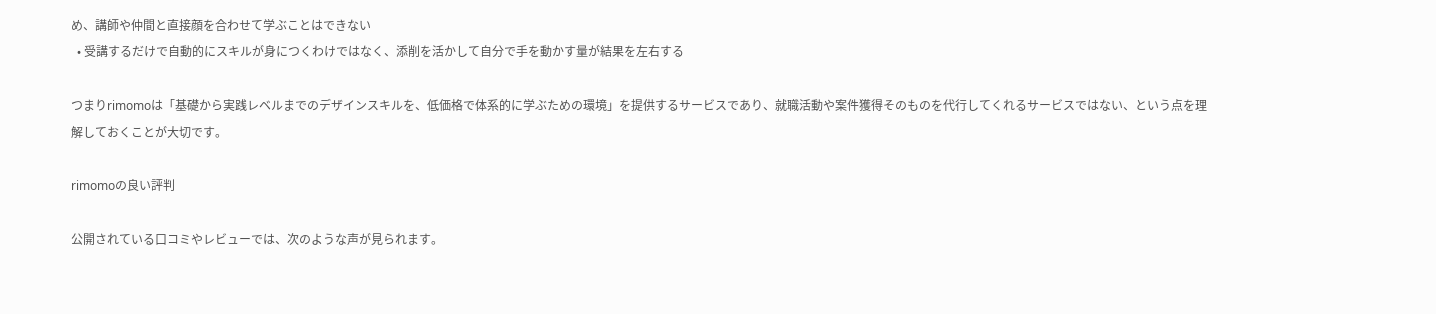め、講師や仲間と直接顔を合わせて学ぶことはできない
  • 受講するだけで自動的にスキルが身につくわけではなく、添削を活かして自分で手を動かす量が結果を左右する

つまりrimomoは「基礎から実践レベルまでのデザインスキルを、低価格で体系的に学ぶための環境」を提供するサービスであり、就職活動や案件獲得そのものを代行してくれるサービスではない、という点を理解しておくことが大切です。

rimomoの良い評判

公開されている口コミやレビューでは、次のような声が見られます。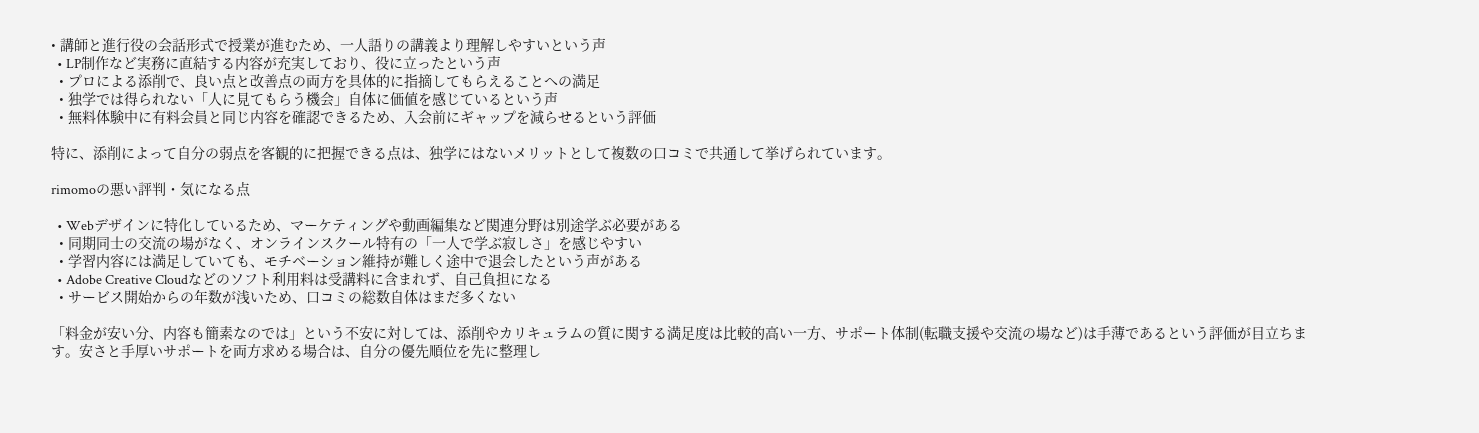• 講師と進行役の会話形式で授業が進むため、一人語りの講義より理解しやすいという声
  • LP制作など実務に直結する内容が充実しており、役に立ったという声
  • プロによる添削で、良い点と改善点の両方を具体的に指摘してもらえることへの満足
  • 独学では得られない「人に見てもらう機会」自体に価値を感じているという声
  • 無料体験中に有料会員と同じ内容を確認できるため、入会前にギャップを減らせるという評価

特に、添削によって自分の弱点を客観的に把握できる点は、独学にはないメリットとして複数の口コミで共通して挙げられています。

rimomoの悪い評判・気になる点

  • Webデザインに特化しているため、マーケティングや動画編集など関連分野は別途学ぶ必要がある
  • 同期同士の交流の場がなく、オンラインスクール特有の「一人で学ぶ寂しさ」を感じやすい
  • 学習内容には満足していても、モチベーション維持が難しく途中で退会したという声がある
  • Adobe Creative Cloudなどのソフト利用料は受講料に含まれず、自己負担になる
  • サービス開始からの年数が浅いため、口コミの総数自体はまだ多くない

「料金が安い分、内容も簡素なのでは」という不安に対しては、添削やカリキュラムの質に関する満足度は比較的高い一方、サポート体制(転職支援や交流の場など)は手薄であるという評価が目立ちます。安さと手厚いサポートを両方求める場合は、自分の優先順位を先に整理し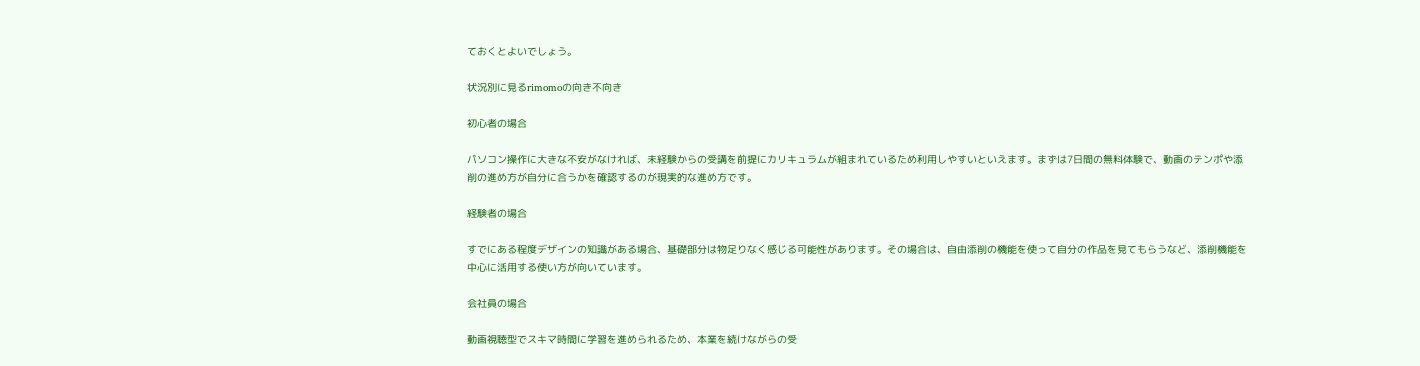ておくとよいでしょう。

状況別に見るrimomoの向き不向き

初心者の場合

パソコン操作に大きな不安がなければ、未経験からの受講を前提にカリキュラムが組まれているため利用しやすいといえます。まずは7日間の無料体験で、動画のテンポや添削の進め方が自分に合うかを確認するのが現実的な進め方です。

経験者の場合

すでにある程度デザインの知識がある場合、基礎部分は物足りなく感じる可能性があります。その場合は、自由添削の機能を使って自分の作品を見てもらうなど、添削機能を中心に活用する使い方が向いています。

会社員の場合

動画視聴型でスキマ時間に学習を進められるため、本業を続けながらの受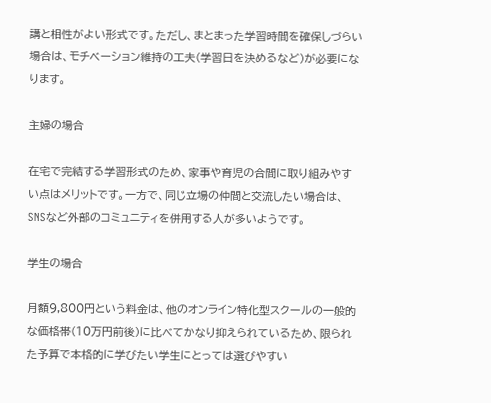講と相性がよい形式です。ただし、まとまった学習時間を確保しづらい場合は、モチベーション維持の工夫(学習日を決めるなど)が必要になります。

主婦の場合

在宅で完結する学習形式のため、家事や育児の合間に取り組みやすい点はメリットです。一方で、同じ立場の仲間と交流したい場合は、SNSなど外部のコミュニティを併用する人が多いようです。

学生の場合

月額9,800円という料金は、他のオンライン特化型スクールの一般的な価格帯(10万円前後)に比べてかなり抑えられているため、限られた予算で本格的に学びたい学生にとっては選びやすい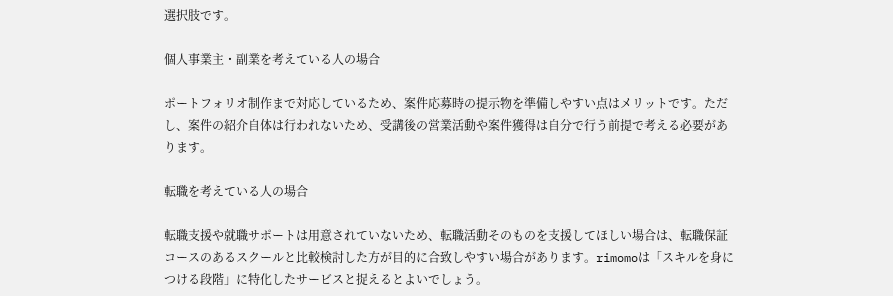選択肢です。

個人事業主・副業を考えている人の場合

ポートフォリオ制作まで対応しているため、案件応募時の提示物を準備しやすい点はメリットです。ただし、案件の紹介自体は行われないため、受講後の営業活動や案件獲得は自分で行う前提で考える必要があります。

転職を考えている人の場合

転職支援や就職サポートは用意されていないため、転職活動そのものを支援してほしい場合は、転職保証コースのあるスクールと比較検討した方が目的に合致しやすい場合があります。rimomoは「スキルを身につける段階」に特化したサービスと捉えるとよいでしょう。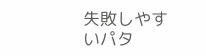失敗しやすいパタ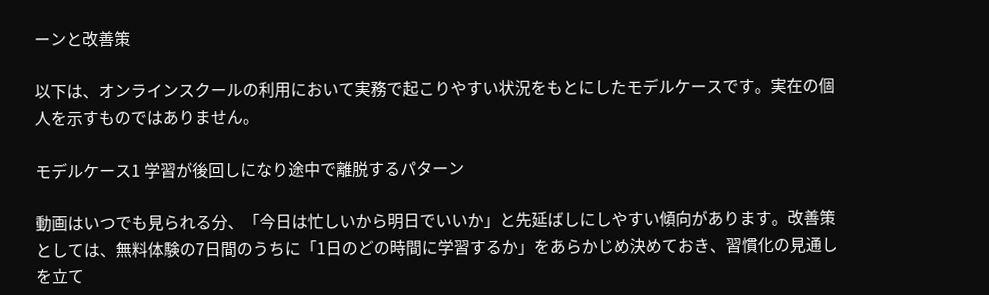ーンと改善策

以下は、オンラインスクールの利用において実務で起こりやすい状況をもとにしたモデルケースです。実在の個人を示すものではありません。

モデルケース1 学習が後回しになり途中で離脱するパターン

動画はいつでも見られる分、「今日は忙しいから明日でいいか」と先延ばしにしやすい傾向があります。改善策としては、無料体験の7日間のうちに「1日のどの時間に学習するか」をあらかじめ決めておき、習慣化の見通しを立て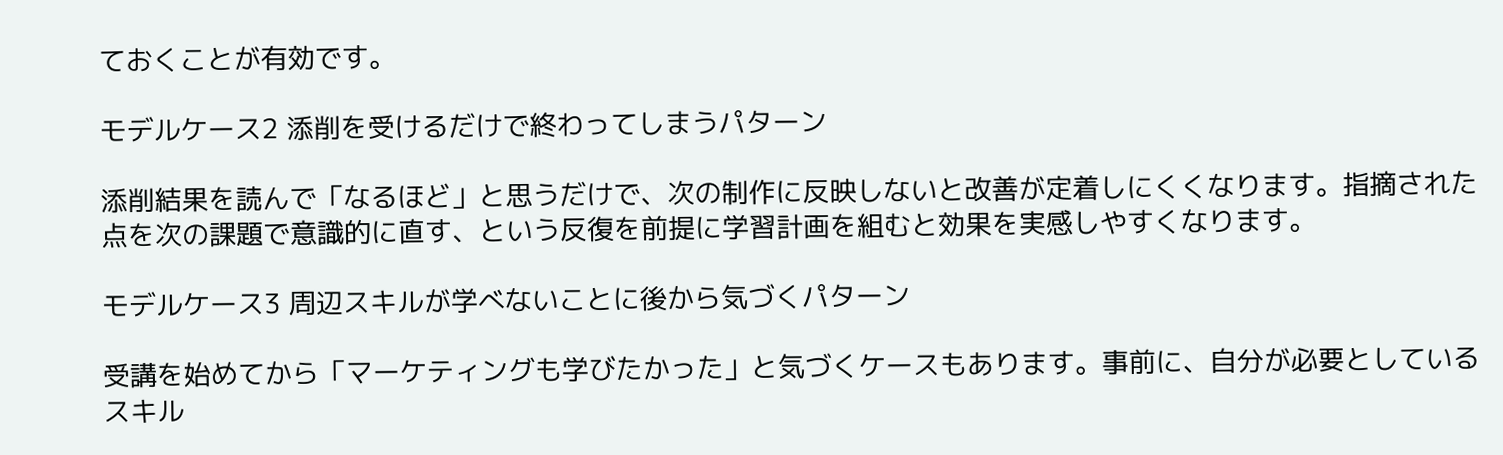ておくことが有効です。

モデルケース2 添削を受けるだけで終わってしまうパターン

添削結果を読んで「なるほど」と思うだけで、次の制作に反映しないと改善が定着しにくくなります。指摘された点を次の課題で意識的に直す、という反復を前提に学習計画を組むと効果を実感しやすくなります。

モデルケース3 周辺スキルが学べないことに後から気づくパターン

受講を始めてから「マーケティングも学びたかった」と気づくケースもあります。事前に、自分が必要としているスキル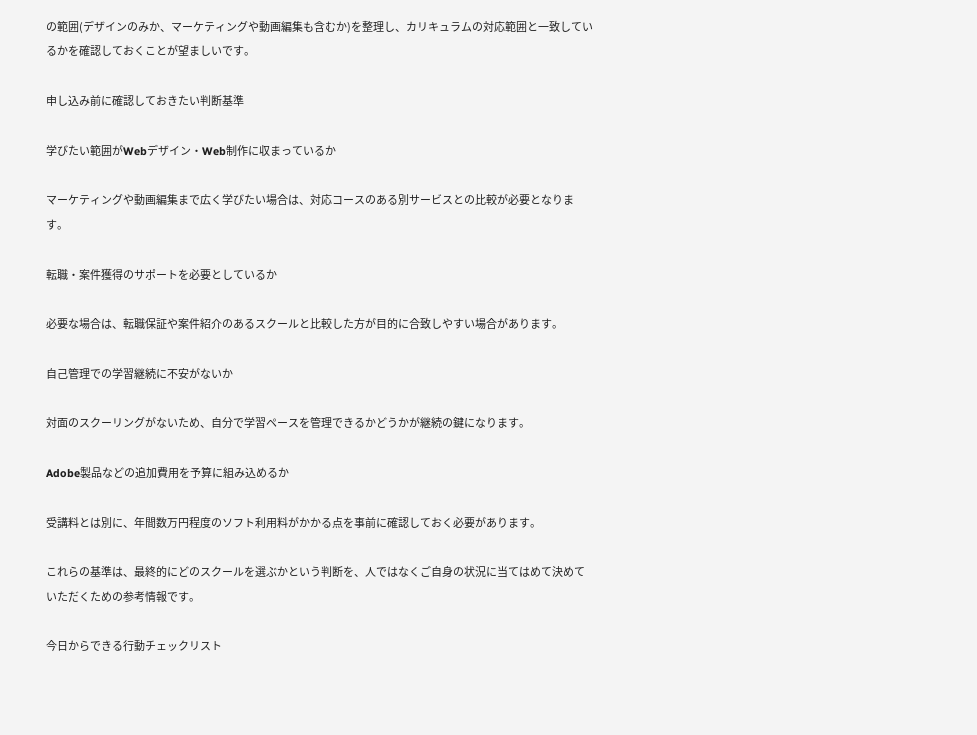の範囲(デザインのみか、マーケティングや動画編集も含むか)を整理し、カリキュラムの対応範囲と一致しているかを確認しておくことが望ましいです。

申し込み前に確認しておきたい判断基準

学びたい範囲がWebデザイン・Web制作に収まっているか

マーケティングや動画編集まで広く学びたい場合は、対応コースのある別サービスとの比較が必要となります。

転職・案件獲得のサポートを必要としているか

必要な場合は、転職保証や案件紹介のあるスクールと比較した方が目的に合致しやすい場合があります。

自己管理での学習継続に不安がないか

対面のスクーリングがないため、自分で学習ペースを管理できるかどうかが継続の鍵になります。

Adobe製品などの追加費用を予算に組み込めるか

受講料とは別に、年間数万円程度のソフト利用料がかかる点を事前に確認しておく必要があります。

これらの基準は、最終的にどのスクールを選ぶかという判断を、人ではなくご自身の状況に当てはめて決めていただくための参考情報です。

今日からできる行動チェックリスト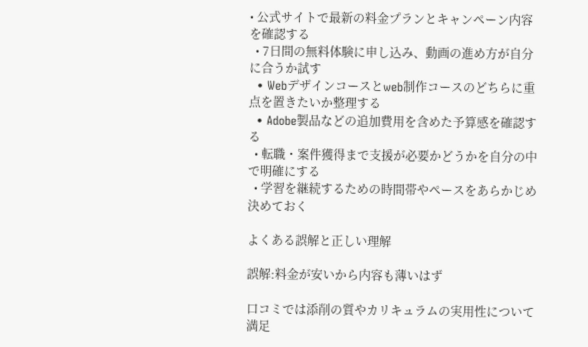• 公式サイトで最新の料金プランとキャンペーン内容を確認する
  • 7日間の無料体験に申し込み、動画の進め方が自分に合うか試す
  • Webデザインコースとweb制作コースのどちらに重点を置きたいか整理する
  • Adobe製品などの追加費用を含めた予算感を確認する
  • 転職・案件獲得まで支援が必要かどうかを自分の中で明確にする
  • 学習を継続するための時間帯やペースをあらかじめ決めておく

よくある誤解と正しい理解

誤解:料金が安いから内容も薄いはず

口コミでは添削の質やカリキュラムの実用性について満足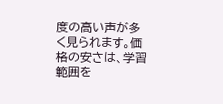度の高い声が多く見られます。価格の安さは、学習範囲を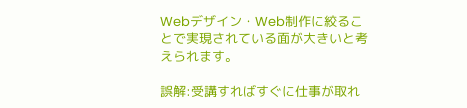Webデザイン・Web制作に絞ることで実現されている面が大きいと考えられます。

誤解:受講すればすぐに仕事が取れ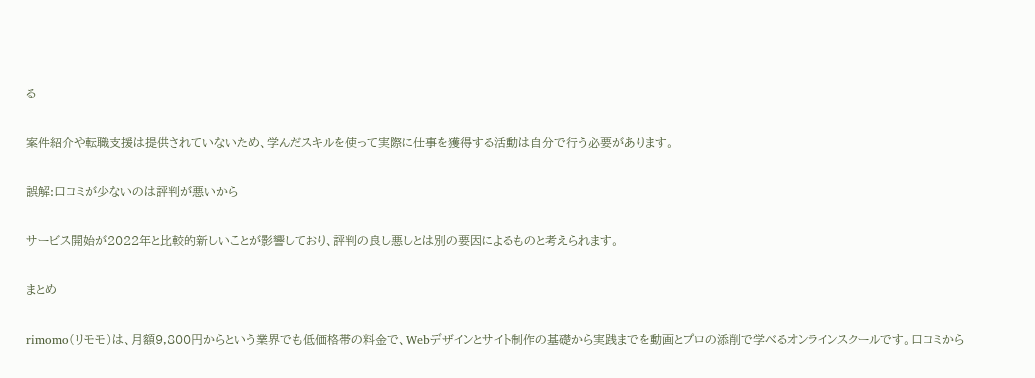る

案件紹介や転職支援は提供されていないため、学んだスキルを使って実際に仕事を獲得する活動は自分で行う必要があります。

誤解:口コミが少ないのは評判が悪いから

サービス開始が2022年と比較的新しいことが影響しており、評判の良し悪しとは別の要因によるものと考えられます。

まとめ

rimomo(リモモ)は、月額9,800円からという業界でも低価格帯の料金で、Webデザインとサイト制作の基礎から実践までを動画とプロの添削で学べるオンラインスクールです。口コミから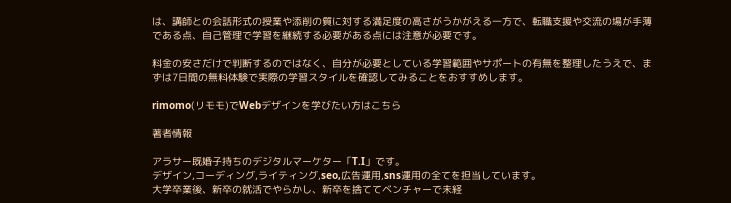は、講師との会話形式の授業や添削の質に対する満足度の高さがうかがえる一方で、転職支援や交流の場が手薄である点、自己管理で学習を継続する必要がある点には注意が必要です。

料金の安さだけで判断するのではなく、自分が必要としている学習範囲やサポートの有無を整理したうえで、まずは7日間の無料体験で実際の学習スタイルを確認してみることをおすすめします。

rimomo(リモモ)でWebデザインを学びたい方はこちら

著者情報

アラサー既婚子持ちのデジタルマーケター「T.I」です。
デザイン,コーディング,ライティング,seo,広告運用,sns運用の全てを担当しています。
大学卒業後、新卒の就活でやらかし、新卒を捨ててベンチャーで未経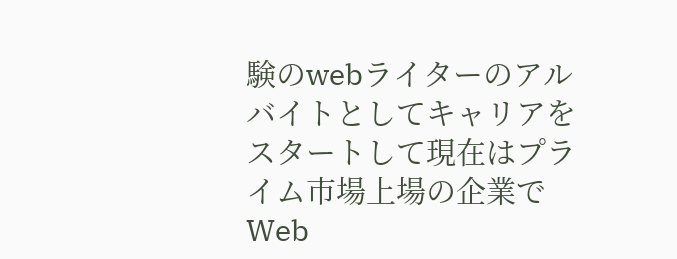験のwebライターのアルバイトとしてキャリアをスタートして現在はプライム市場上場の企業でWeb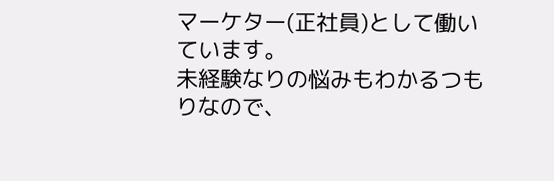マーケター(正社員)として働いています。
未経験なりの悩みもわかるつもりなので、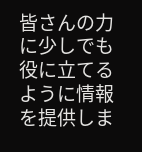皆さんの力に少しでも役に立てるように情報を提供しま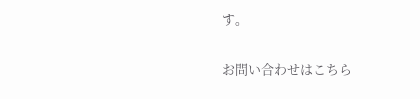す。

お問い合わせはこちら